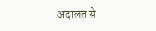अदालत से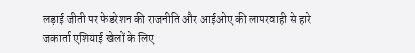लड़ाई जीती पर फेडरेशन की राजनीति और आईओए की लापरवाही से हारे
जकार्ता एशियाई खेलों के लिए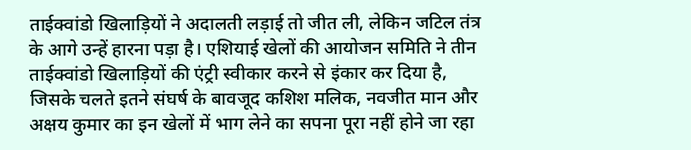ताईक्वांडो खिलाड़ियों ने अदालती लड़ाई तो जीत ली, लेकिन जटिल तंत्र के आगे उन्हें हारना पड़ा है। एशियाई खेलों की आयोजन समिति ने तीन ताईक्वांडो खिलाड़ियों की एंट्री स्वीकार करने से इंकार कर दिया है, जिसके चलते इतने संघर्ष के बावजूद कशिश मलिक, नवजीत मान और अक्षय कुमार का इन खेलों में भाग लेने का सपना पूरा नहीं होने जा रहा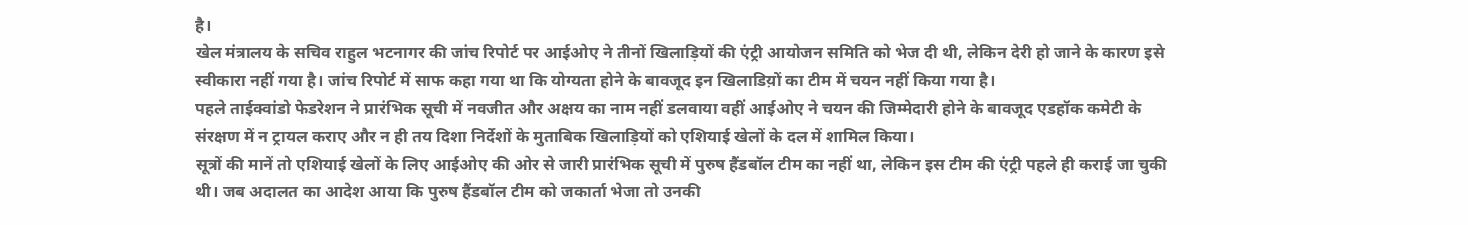है।
खेल मंत्रालय के सचिव राहुल भटनागर की जांच रिपोर्ट पर आईओए ने तीनों खिलाड़ियों की एंट्री आयोजन समिति को भेज दी थी, लेकिन देरी हो जाने के कारण इसे स्वीकारा नहीं गया है। जांच रिपोर्ट में साफ कहा गया था कि योग्यता होने के बावजूद इन खिलाडिय़ों का टीम में चयन नहीं किया गया है।
पहले ताईक्वांडो फेडरेशन ने प्रारंभिक सूची में नवजीत और अक्षय का नाम नहीं डलवाया वहीं आईओए ने चयन की जिम्मेदारी होने के बावजूद एडहॉक कमेटी के संरक्षण में न ट्रायल कराए और न ही तय दिशा निर्देशों के मुताबिक खिलाड़ियों को एशियाई खेलों के दल में शामिल किया।
सूत्रों की मानें तो एशियाई खेलों के लिए आईओए की ओर से जारी प्रारंभिक सूची में पुरुष हैंडबॉल टीम का नहीं था, लेकिन इस टीम की एंट्री पहले ही कराई जा चुकी थी। जब अदालत का आदेश आया कि पुरुष हैंडबॉल टीम को जकार्ता भेजा तो उनकी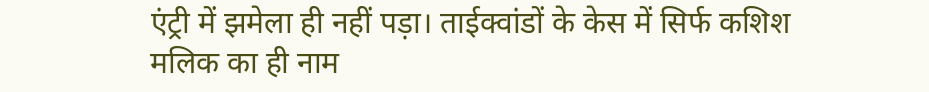एंट्री में झमेला ही नहीं पड़ा। ताईक्वांडों के केस में सिर्फ कशिश मलिक का ही नाम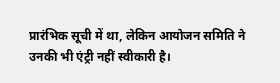प्रारंभिक सूची में था, लेकिन आयोजन समिति ने उनकी भी एंट्री नहीं स्वीकारी है।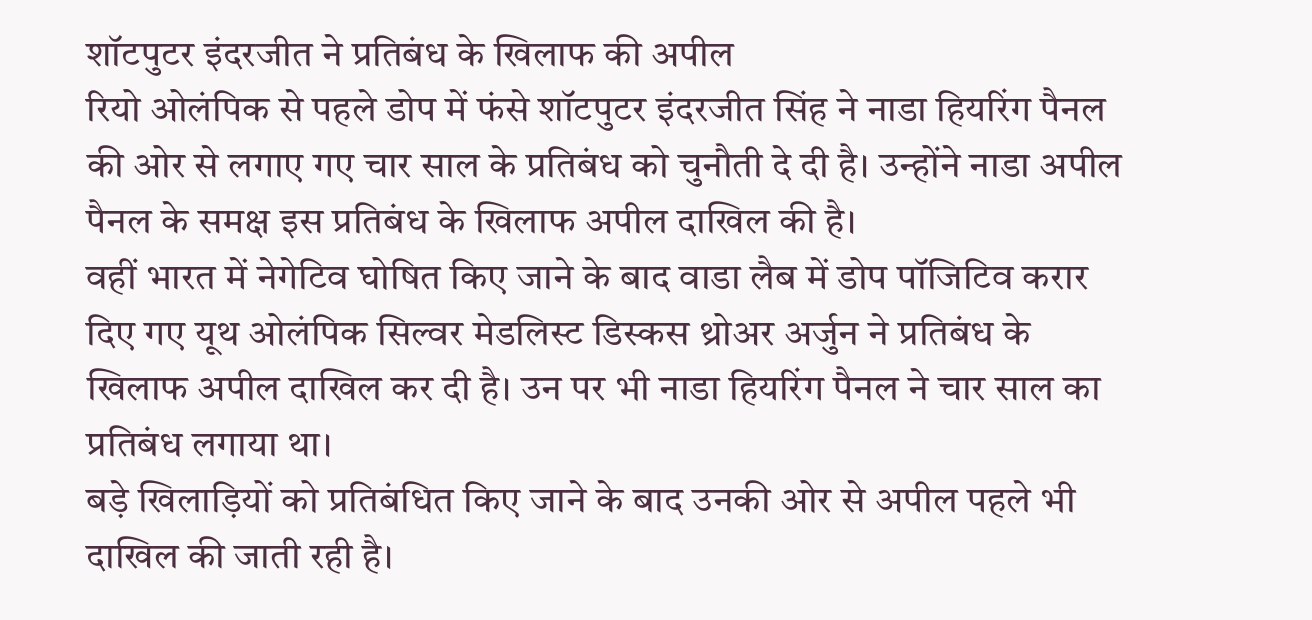शॉटपुटर इंदरजीत ने प्रतिबंध के खिलाफ की अपील
रियो ओलंपिक से पहले डोप में फंसे शॉटपुटर इंदरजीत सिंह ने नाडा हियरिंग पैनल की ओर से लगाए गए चार साल के प्रतिबंध को चुनौती दे दी है। उन्होंने नाडा अपील पैनल के समक्ष इस प्रतिबंध के खिलाफ अपील दाखिल की है।
वहीं भारत में नेगेटिव घोषित किए जाने के बाद वाडा लैब में डोप पॉजिटिव करार दिए गए यूथ ओलंपिक सिल्वर मेडलिस्ट डिस्कस थ्रोअर अर्जुन ने प्रतिबंध के खिलाफ अपील दाखिल कर दी है। उन पर भी नाडा हियरिंग पैनल ने चार साल का प्रतिबंध लगाया था।
बड़े खिलाड़ियों को प्रतिबंधित किए जाने के बाद उनकी ओर से अपील पहले भी दाखिल की जाती रही है।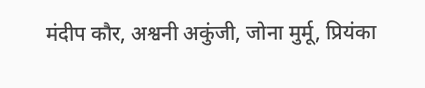मंदीप कौर, अश्वनी अकुंजी, जोना मुर्मू, प्रियंका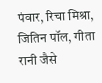पंवार, रिचा मिश्रा, जितिन पॉल, गीता रानी जैसे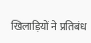खिलाड़ियों ने प्रतिबंध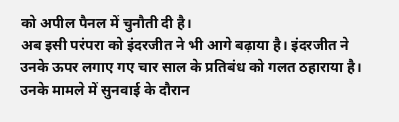को अपील पैनल में चुनौती दी है।
अब इसी परंपरा को इंदरजीत ने भी आगे बढ़ाया है। इंदरजीत ने उनके ऊपर लगाए गए चार साल के प्रतिबंध को गलत ठहाराया है। उनके मामले में सुनवाई के दौरान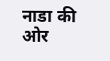नाडा की ओर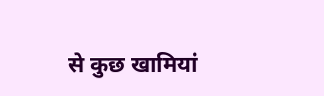से कुछ खामियां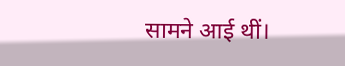सामने आई थीं।